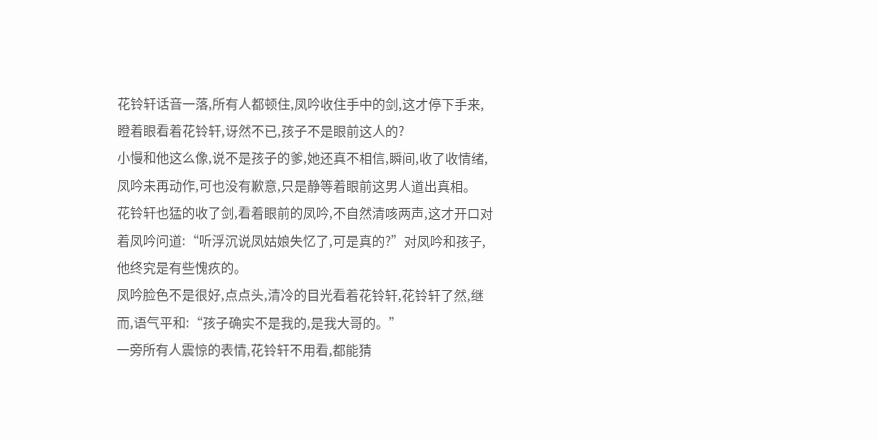花铃轩话音一落,所有人都顿住,凤吟收住手中的剑,这才停下手来,瞪着眼看着花铃轩,讶然不已,孩子不是眼前这人的?
小慢和他这么像,说不是孩子的爹,她还真不相信,瞬间,收了收情绪,凤吟未再动作,可也没有歉意,只是静等着眼前这男人道出真相。
花铃轩也猛的收了剑,看着眼前的凤吟,不自然清咳两声,这才开口对着凤吟问道:“听浮沉说凤姑娘失忆了,可是真的?”对凤吟和孩子,他终究是有些愧疚的。
凤吟脸色不是很好,点点头,清冷的目光看着花铃轩,花铃轩了然,继而,语气平和:“孩子确实不是我的,是我大哥的。”
一旁所有人震惊的表情,花铃轩不用看,都能猜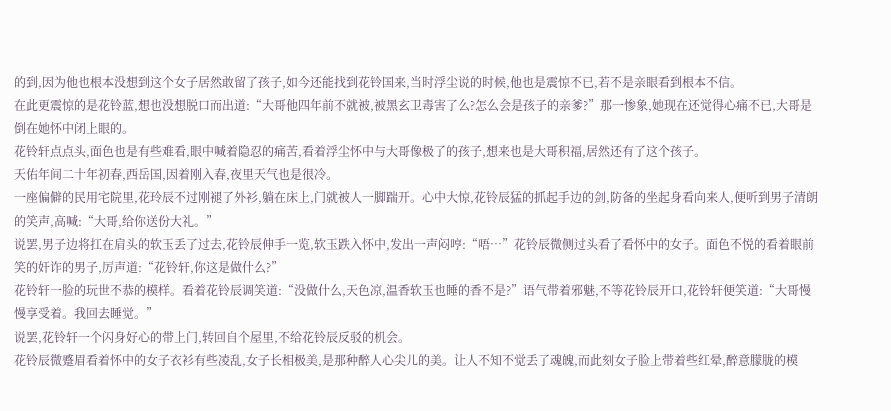的到,因为他也根本没想到这个女子居然敢留了孩子,如今还能找到花铃国来,当时浮尘说的时候,他也是震惊不已,若不是亲眼看到根本不信。
在此更震惊的是花铃蓝,想也没想脱口而出道:“大哥他四年前不就被,被黑玄卫毒害了么?怎么会是孩子的亲爹?”那一惨象,她现在还觉得心痛不已,大哥是倒在她怀中闭上眼的。
花铃轩点点头,面色也是有些难看,眼中喊着隐忍的痛苦,看着浮尘怀中与大哥像极了的孩子,想来也是大哥积福,居然还有了这个孩子。
天佑年间二十年初春,西岳国,因着刚入春,夜里天气也是很冷。
一座偏僻的民用宅院里,花玲辰不过刚褪了外衫,躺在床上,门就被人一脚踹开。心中大惊,花铃辰猛的抓起手边的剑,防备的坐起身看向来人,便听到男子清朗的笑声,高喊:“大哥,给你送份大礼。”
说罢,男子边将扛在肩头的软玉丢了过去,花铃辰伸手一览,软玉跌入怀中,发出一声闷哼:“唔…”花铃辰微侧过头看了看怀中的女子。面色不悦的看着眼前笑的奸诈的男子,厉声道:“花铃轩,你这是做什么?”
花铃轩一脸的玩世不恭的模样。看着花铃辰调笑道:“没做什么,天色凉,温香软玉也睡的香不是?”语气带着邪魅,不等花铃辰开口,花铃轩便笑道:“大哥慢慢享受着。我回去睡觉。”
说罢,花铃轩一个闪身好心的带上门,转回自个屋里,不给花铃辰反驳的机会。
花铃辰微蹙眉看着怀中的女子衣衫有些凌乱,女子长相极美,是那种醉人心尖儿的美。让人不知不觉丢了魂魄,而此刻女子脸上带着些红晕,醉意朦胧的模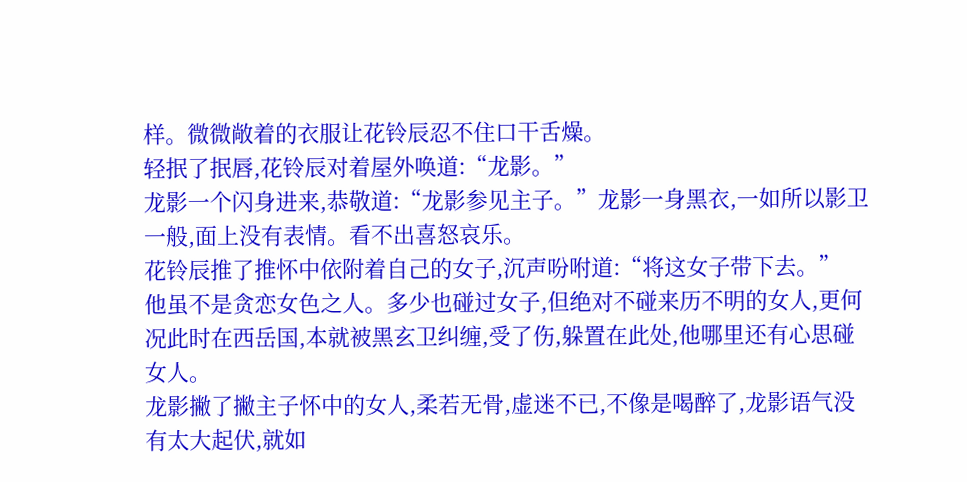样。微微敞着的衣服让花铃辰忍不住口干舌燥。
轻抿了抿唇,花铃辰对着屋外唤道:“龙影。”
龙影一个闪身进来,恭敬道:“龙影参见主子。”龙影一身黑衣,一如所以影卫一般,面上没有表情。看不出喜怒哀乐。
花铃辰推了推怀中依附着自己的女子,沉声吩咐道:“将这女子带下去。”
他虽不是贪恋女色之人。多少也碰过女子,但绝对不碰来历不明的女人,更何况此时在西岳国,本就被黑玄卫纠缠,受了伤,躲置在此处,他哪里还有心思碰女人。
龙影撇了撇主子怀中的女人,柔若无骨,虚迷不已,不像是喝醉了,龙影语气没有太大起伏,就如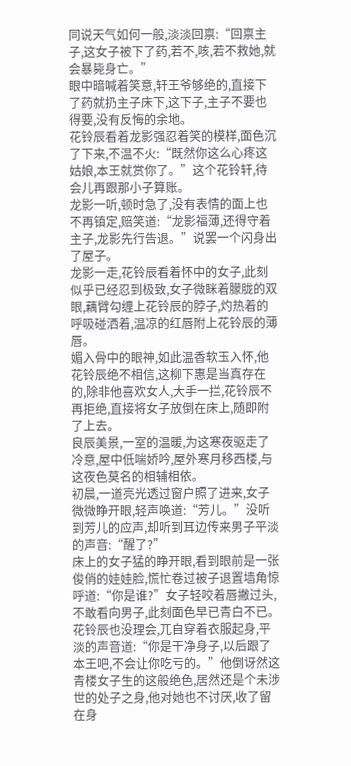同说天气如何一般,淡淡回禀:“回禀主子,这女子被下了药,若不,咳,若不救她,就会暴毙身亡。”
眼中暗喊着笑意,轩王爷够绝的,直接下了药就扔主子床下,这下子,主子不要也得要,没有反悔的余地。
花铃辰看着龙影强忍着笑的模样,面色沉了下来,不温不火:“既然你这么心疼这姑娘,本王就赏你了。”这个花铃轩,待会儿再跟那小子算账。
龙影一听,顿时急了,没有表情的面上也不再镇定,赔笑道:“龙影福薄,还得守着主子,龙影先行告退。”说罢一个闪身出了屋子。
龙影一走,花铃辰看着怀中的女子,此刻似乎已经忍到极致,女子微眯着朦胧的双眼,藕臂勾缠上花铃辰的脖子,灼热着的呼吸碰洒着,温凉的红唇附上花铃辰的薄唇。
媚入骨中的眼神,如此温香软玉入怀,他花铃辰绝不相信,这柳下惠是当真存在的,除非他喜欢女人,大手一拦,花铃辰不再拒绝,直接将女子放倒在床上,随即附了上去。
良辰美景,一室的温暖,为这寒夜驱走了冷意,屋中低喘娇吟,屋外寒月移西楼,与这夜色莫名的相辅相依。
初晨,一道亮光透过窗户照了进来,女子微微睁开眼,轻声唤道:“芳儿。”没听到芳儿的应声,却听到耳边传来男子平淡的声音:“醒了?”
床上的女子猛的睁开眼,看到眼前是一张俊俏的娃娃脸,慌忙卷过被子退置墙角惊呼道:“你是谁?”女子轻咬着唇撇过头,不敢看向男子,此刻面色早已青白不已。
花铃辰也没理会,兀自穿着衣服起身,平淡的声音道:“你是干净身子,以后跟了本王吧,不会让你吃亏的。”他倒讶然这青楼女子生的这般绝色,居然还是个未涉世的处子之身,他对她也不讨厌,收了留在身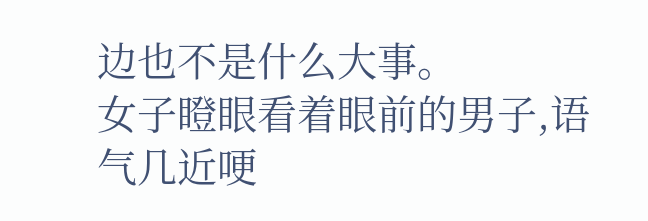边也不是什么大事。
女子瞪眼看着眼前的男子,语气几近哽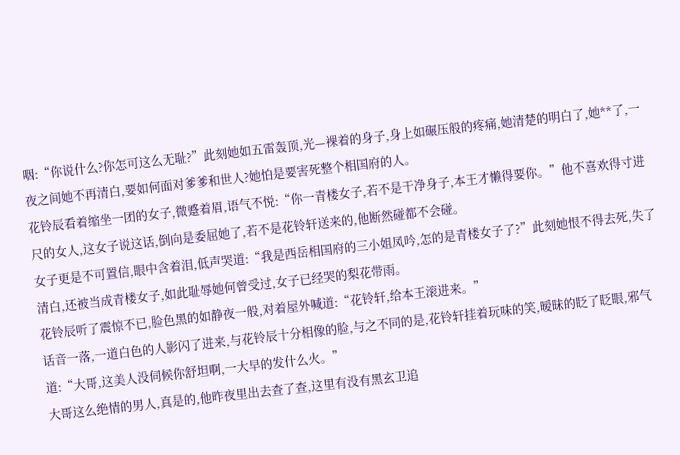咽:“你说什么?你怎可这么无耻?”此刻她如五雷轰顶,光—裸着的身子,身上如碾压般的疼痛,她清楚的明白了,她**了,一夜之间她不再清白,要如何面对爹爹和世人?她怕是要害死整个相国府的人。
花铃辰看着缩坐一团的女子,微蹙着眉,语气不悦:“你一青楼女子,若不是干净身子,本王才懒得要你。”他不喜欢得寸进尺的女人,这女子说这话,倒向是委屈她了,若不是花铃轩送来的,他断然碰都不会碰。
女子更是不可置信,眼中含着泪,低声哭道:“我是西岳相国府的三小姐凤吟,怎的是青楼女子了?”此刻她恨不得去死,失了清白,还被当成青楼女子,如此耻辱她何曾受过,女子已经哭的梨花带雨。
花铃辰听了震惊不已,脸色黑的如静夜一般,对着屋外喊道:“花铃轩,给本王滚进来。”
话音一落,一道白色的人影闪了进来,与花铃辰十分相像的脸,与之不同的是,花铃轩挂着玩味的笑,暧昧的眨了眨眼,邪气道:“大哥,这美人没伺候你舒坦啊,一大早的发什么火。”
大哥这么绝情的男人,真是的,他昨夜里出去查了查,这里有没有黑玄卫追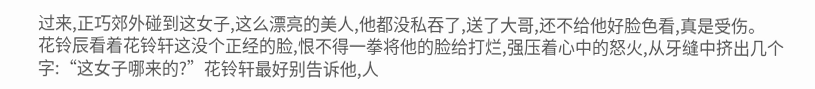过来,正巧郊外碰到这女子,这么漂亮的美人,他都没私吞了,送了大哥,还不给他好脸色看,真是受伤。
花铃辰看着花铃轩这没个正经的脸,恨不得一拳将他的脸给打烂,强压着心中的怒火,从牙缝中挤出几个字:“这女子哪来的?”花铃轩最好别告诉他,人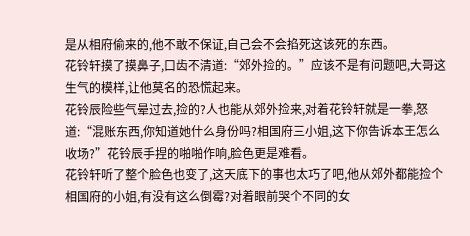是从相府偷来的,他不敢不保证,自己会不会掐死这该死的东西。
花铃轩摸了摸鼻子,口齿不清道:“郊外捡的。”应该不是有问题吧,大哥这生气的模样,让他莫名的恐慌起来。
花铃辰险些气晕过去,捡的?人也能从郊外捡来,对着花铃轩就是一拳,怒道:“混账东西,你知道她什么身份吗?相国府三小姐,这下你告诉本王怎么收场?”花铃辰手捏的啪啪作响,脸色更是难看。
花铃轩听了整个脸色也变了,这天底下的事也太巧了吧,他从郊外都能捡个相国府的小姐,有没有这么倒霉?对着眼前哭个不同的女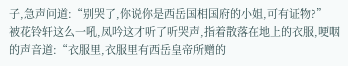子,急声问道:“别哭了,你说你是西岳国相国府的小姐,可有证物?”
被花铃轩这么一吼,凤吟这才听了听哭声,指着散落在地上的衣服,哽咽的声音道:“衣服里,衣服里有西岳皇帝所赠的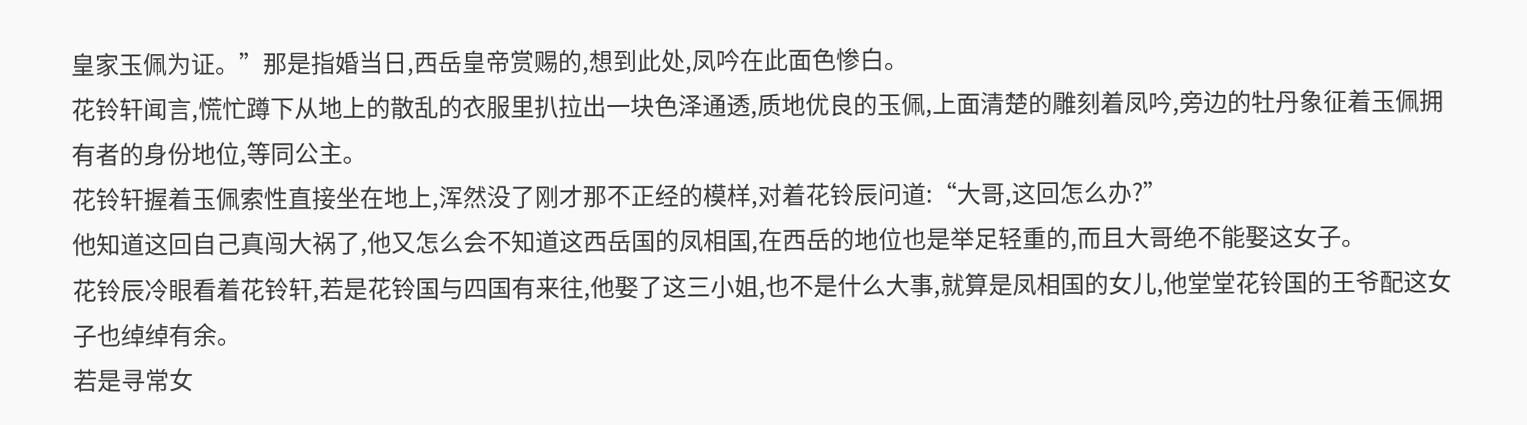皇家玉佩为证。”那是指婚当日,西岳皇帝赏赐的,想到此处,凤吟在此面色惨白。
花铃轩闻言,慌忙蹲下从地上的散乱的衣服里扒拉出一块色泽通透,质地优良的玉佩,上面清楚的雕刻着凤吟,旁边的牡丹象征着玉佩拥有者的身份地位,等同公主。
花铃轩握着玉佩索性直接坐在地上,浑然没了刚才那不正经的模样,对着花铃辰问道:“大哥,这回怎么办?”
他知道这回自己真闯大祸了,他又怎么会不知道这西岳国的凤相国,在西岳的地位也是举足轻重的,而且大哥绝不能娶这女子。
花铃辰冷眼看着花铃轩,若是花铃国与四国有来往,他娶了这三小姐,也不是什么大事,就算是凤相国的女儿,他堂堂花铃国的王爷配这女子也绰绰有余。
若是寻常女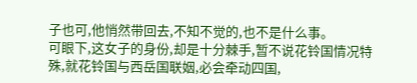子也可,他悄然带回去,不知不觉的,也不是什么事。
可眼下,这女子的身份,却是十分棘手,暂不说花铃国情况特殊,就花铃国与西岳国联姻,必会牵动四国,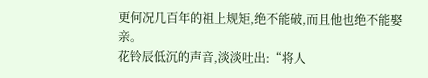更何况几百年的祖上规矩,绝不能破,而且他也绝不能娶亲。
花铃辰低沉的声音,淡淡吐出:“将人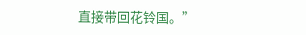直接带回花铃国。”